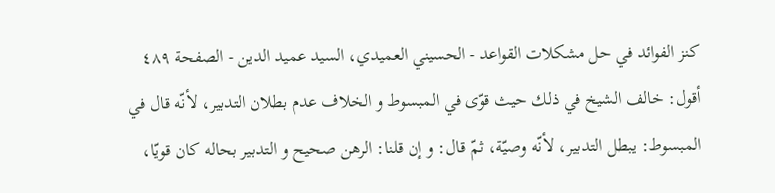كنز الفوائد في حل مشكلات القواعد - الحسيني العميدي، السيد عميد الدين - الصفحة ٤٨٩
أقول: خالف الشيخ في ذلك حيث قوّى في المبسوط و الخلاف عدم بطلان التدبير، لأنّه قال في المبسوط: يبطل التدبير، لأنّه وصيّة، ثمّ قال: و إن قلنا: الرهن صحيح و التدبير بحاله كان قويّا،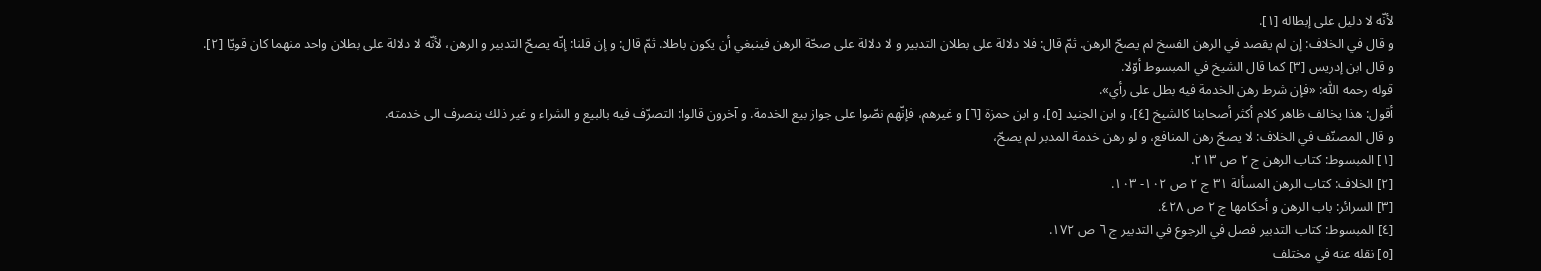لأنّه لا دليل على إبطاله [١].
و قال في الخلاف: إن لم يقصد في الرهن الفسخ لم يصحّ الرهن. ثمّ قال: فلا دلالة على بطلان التدبير و لا دلالة على صحّة الرهن فينبغي أن يكون باطلا. ثمّ قال: و إن قلنا: إنّه يصحّ التدبير و الرهن، لأنّه لا دلالة على بطلان واحد منهما كان قويّا [٢].
و قال ابن إدريس [٣] كما قال الشيخ في المبسوط أوّلا.
قوله رحمه اللّٰه: «فإن شرط رهن الخدمة فيه بطل على رأي».
أقول: هذا يخالف ظاهر كلام أكثر أصحابنا كالشيخ [٤]، و ابن الجنيد [٥]، و ابن حمزة [٦] و غيرهم، فإنّهم نصّوا على جواز بيع الخدمة. و آخرون قالوا: التصرّف فيه بالبيع و الشراء و غير ذلك ينصرف الى خدمته.
و قال المصنّف في الخلاف: لا يصحّ رهن المنافع، و لو رهن خدمة المدبر لم يصحّ،
[١] المبسوط: كتاب الرهن ج ٢ ص ٢١٣.
[٢] الخلاف: كتاب الرهن المسألة ٣١ ج ٢ ص ١٠٢- ١٠٣.
[٣] السرائر: باب الرهن و أحكامها ج ٢ ص ٤٢٨.
[٤] المبسوط: كتاب التدبير فصل في الرجوع في التدبير ج ٦ ص ١٧٢.
[٥] نقله عنه في مختلف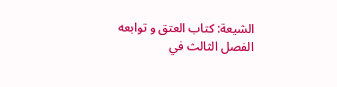الشيعة: كتاب العتق و توابعه الفصل الثالث في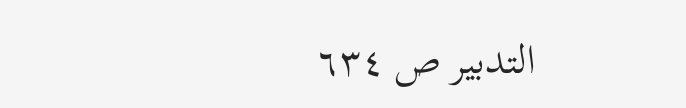التدبير ص ٦٣٤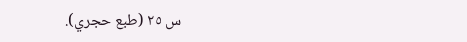س ٢٥ (طبع حجري).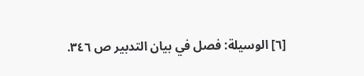[٦] الوسيلة: فصل في بيان التدبير ص ٣٤٦.